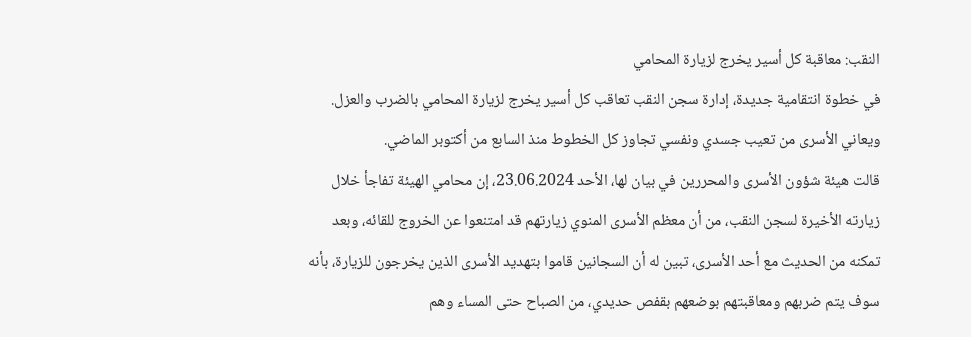النقب: معاقبة كل أسير يخرج لزيارة المحامي
في خطوة انتقامية جديدة، إدارة سجن النقب تعاقب كل أسير يخرج لزيارة المحامي بالضرب والعزل. ويعاني الأسرى من تعيب جسدي ونفسي تجاوز كل الخطوط منذ السابع من أكتوبر الماضي.
قالت هيئة شؤون الأسرى والمحررين في بيان لها، الأحد 23.06.2024، إن محامي الهيئة تفاجأ خلال زيارته الأخيرة لسجن النقب، من أن معظم الأسرى المنوي زيارتهم قد امتنعوا عن الخروج للقائه، وبعد تمكنه من الحديث مع أحد الأسرى، تبين له أن السجانين قاموا بتهديد الأسرى الذين يخرجون للزيارة، بأنه سوف يتم ضربهم ومعاقبتهم بوضعهم بقفص حديدي، من الصباح حتى المساء وهم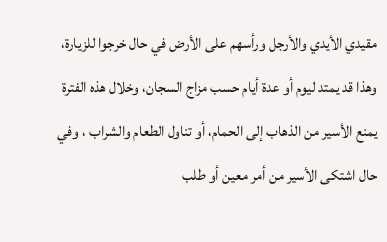مقيدي الأيدي والأرجل ورأسهم على الأرض في حال خرجوا للزيارة، وهذا قد يمتد ليوم أو عدة أيام حسب مزاج السجان، وخلال هذه الفترة يمنع الأسير من الذهاب إلى الحمام، أو تناول الطعام والشراب ، وفي حال اشتكى الأسير من أمر معين أو طلب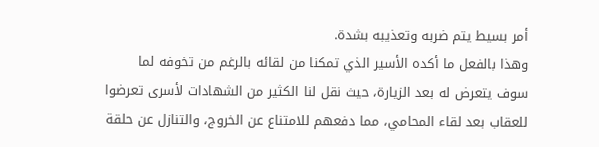أمر بسيط يتم ضربه وتعذيبه بشدة.
وهذا بالفعل ما أكده الأسير الذي تمكنا من لقائه بالرغم من تخوفه لما سوف يتعرض له بعد الزيارة، حيث نقل لنا الكثير من الشهادات لأسرى تعرضوا للعقاب بعد لقاء المحامي، مما دفعهم للامتناع عن الخروج، والتنازل عن حلقة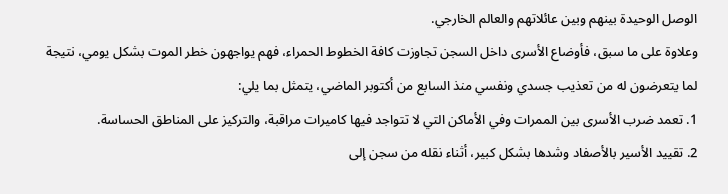الوصل الوحيدة بينهم وبين عائلاتهم والعالم الخارجي.
وعلاوة على ما سبق، فأوضاع الأسرى داخل السجن تجاوزت كافة الخطوط الحمراء، فهم يواجهون خطر الموت بشكل يومي، نتيجة لما يتعرضون له من تعذيب جسدي ونفسي منذ السابع من أكتوبر الماضي، يتمثل بما يلي:
1. تعمد ضرب الأسرى بين الممرات وفي الأماكن التي لا تتواجد فيها كاميرات مراقبة، والتركيز على المناطق الحساسة.
2. تقييد الأسير بالأصفاد وشدها بشكل كبير، أثناء نقله من سجن إلى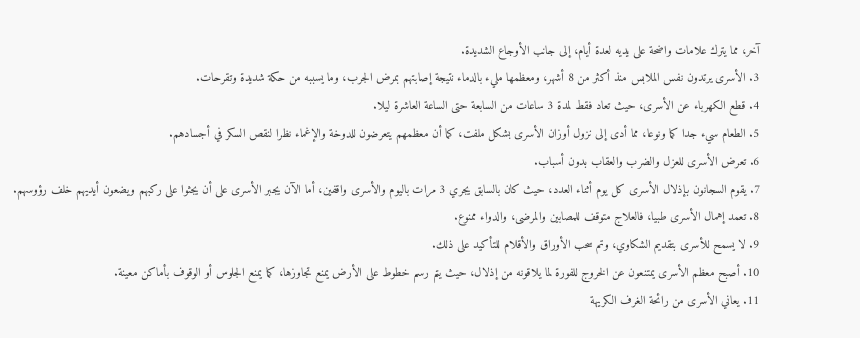آخر، مما يترك علامات واضحة على يديه لعدة أيام، إلى جانب الأوجاع الشديدة.
3. الأسرى يرتدون نفس الملابس منذ أكثر من 8 أشهر، ومعظمها مليء بالدماء نتيجة إصابتهم بمرض الجرب، وما يسببه من حكة شديدة وتقرحات.
4. قطع الكهرباء عن الأسرى، حيث تعاد فقط لمدة 3 ساعات من السابعة حتى الساعة العاشرة ليلا.
5. الطعام سيء جدا كما ونوعا، مما أدى إلى نزول أوزان الأسرى بشكل ملفت، كما أن معظمهم يتعرضون للدوخة والإغماء نظرا لنقص السكر في أجسادهم.
6. تعرض الأسرى للعزل والضرب والعقاب بدون أسباب.
7. يقوم السجانون بإذلال الأسرى كل يوم أثناء العدد، حيث كان بالسابق يجري 3 مرات باليوم والأسرى واقفين، أما الآن يجبر الأسرى على أن يجثوا على ركبهم ويضعون أيديهم خلف رؤوسهم.
8. تعمد إهمال الأسرى طبيا، فالعلاج متوقف للمصابين والمرضى، والدواء ممنوع.
9. لا يسمح للأسرى بتقديم الشكاوي، وتم سحب الأوراق والأقلام للتأكيد على ذلك.
10. أصبح معظم الأسرى يمتنعون عن الخروج للفورة لما يلاقونه من إذلال، حيث يتم رسم خطوط على الأرض يمنع تجاوزها، كما يمنع الجلوس أو الوقوف بأماكن معينة.
11. يعاني الأسرى من رائحة الغرف الكريهة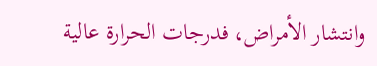وانتشار الأمراض، فدرجات الحرارة عالية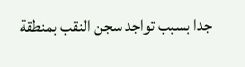جدا بسبب تواجد سجن النقب بمنطقة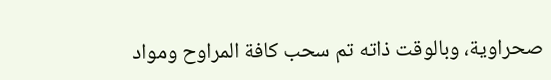صحراوية، وبالوقت ذاته تم سحب كافة المراوح ومواد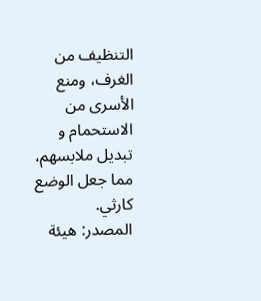التنظيف من الغرف، ومنع الأسرى من الاستحمام و تبديل ملابسهم، مما جعل الوضع كارثي.
المصدر: هيئة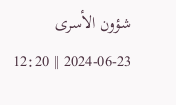شؤون الأسرى
2024-06-23 || 12:20